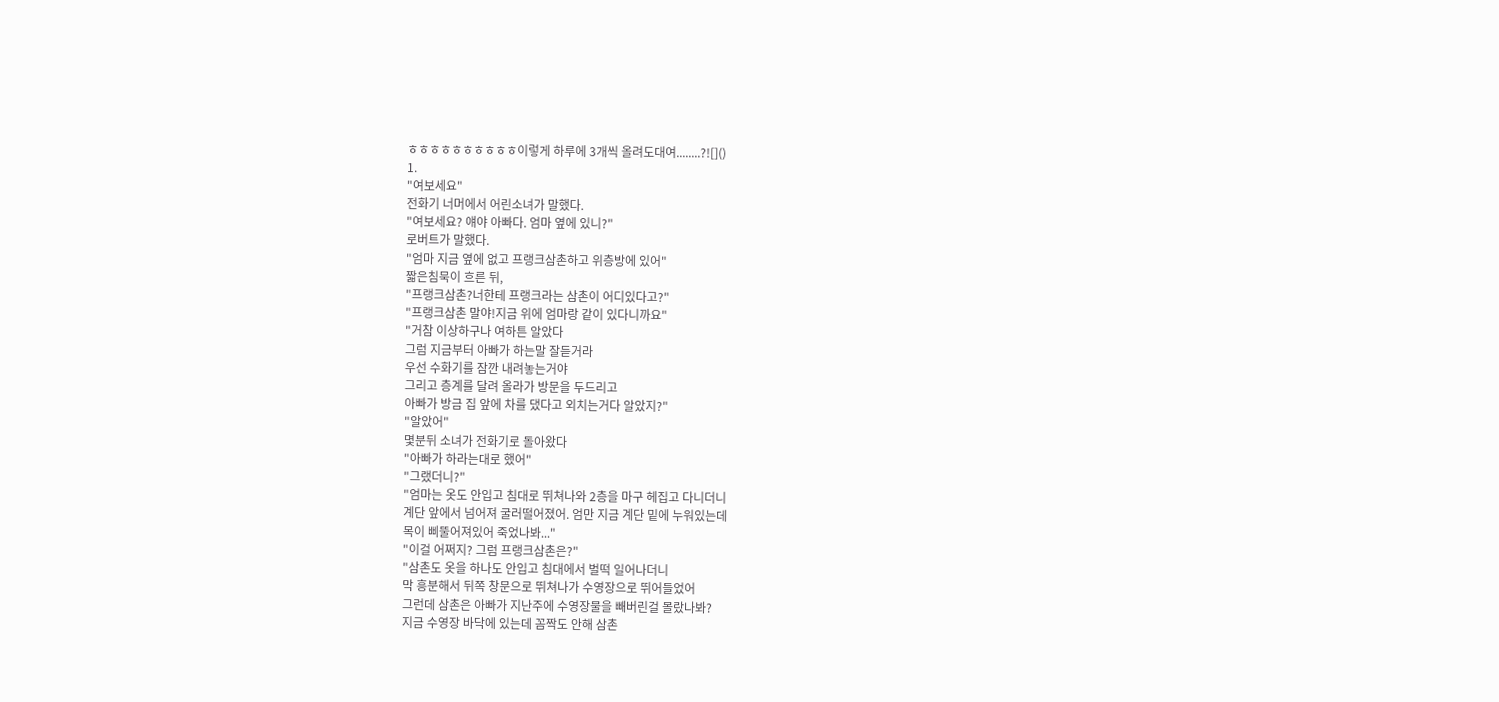ㅎㅎㅎㅎㅎㅎㅎㅎㅎㅎ이렇게 하루에 3개씩 올려도대여........?![]()
1.
"여보세요"
전화기 너머에서 어린소녀가 말했다.
"여보세요? 얘야 아빠다. 엄마 옆에 있니?"
로버트가 말했다.
"엄마 지금 옆에 없고 프랭크삼촌하고 위층방에 있어"
짧은침묵이 흐른 뒤,
"프랭크삼촌?너한테 프랭크라는 삼촌이 어디있다고?"
"프랭크삼촌 말야!지금 위에 엄마랑 같이 있다니까요"
"거참 이상하구나 여하튼 알았다
그럼 지금부터 아빠가 하는말 잘듣거라
우선 수화기를 잠깐 내려놓는거야
그리고 층계를 달려 올라가 방문을 두드리고
아빠가 방금 집 앞에 차를 댔다고 외치는거다 알았지?"
"알았어"
몇분뒤 소녀가 전화기로 돌아왔다
"아빠가 하라는대로 했어"
"그랬더니?"
"엄마는 옷도 안입고 침대로 뛰쳐나와 2층을 마구 헤집고 다니더니
계단 앞에서 넘어져 굴러떨어졌어. 엄만 지금 계단 밑에 누워있는데
목이 삐뚤어져있어 죽었나봐..."
"이걸 어쩌지? 그럼 프랭크삼촌은?"
"삼촌도 옷을 하나도 안입고 침대에서 벌떡 일어나더니
막 흥분해서 뒤쪽 창문으로 뛰쳐나가 수영장으로 뛰어들었어
그런데 삼촌은 아빠가 지난주에 수영장물을 빼버린걸 몰랐나봐?
지금 수영장 바닥에 있는데 꼼짝도 안해 삼촌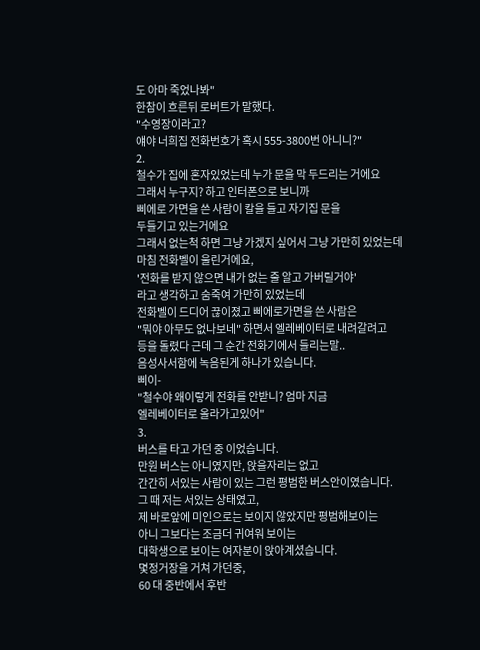도 아마 죽었나봐"
한참이 흐른뒤 로버트가 말했다.
"수영장이라고?
얘야 너희집 전화번호가 혹시 555-3800번 아니니?"
2.
철수가 집에 혼자있었는데 누가 문을 막 두드리는 거에요
그래서 누구지? 하고 인터폰으로 보니까
삐에로 가면을 쓴 사람이 칼을 들고 자기집 문을
두들기고 있는거에요
그래서 없는척 하면 그냥 가겠지 싶어서 그냥 가만히 있었는데
마침 전화벨이 울린거에요,
'전화를 받지 않으면 내가 없는 줄 알고 가버릴거야'
라고 생각하고 숨죽여 가만히 있었는데
전화벨이 드디어 끊이졌고 삐에로가면을 쓴 사람은
"뭐야 아무도 없나보네" 하면서 엘레베이터로 내려갈려고
등을 돌렸다 근데 그 순간 전화기에서 들리는말..
음성사서함에 녹음된게 하나가 있습니다.
삐이-
"철수야 왜이렇게 전화를 안받니? 엄마 지금
엘레베이터로 올라가고있어"
3.
버스를 타고 가던 중 이었습니다.
만원 버스는 아니였지만, 앉을자리는 없고
간간히 서있는 사람이 있는 그런 평범한 버스안이였습니다.
그 때 저는 서있는 상태였고,
제 바로앞에 미인으로는 보이지 않았지만 평범해보이는
아니 그보다는 조금더 귀여워 보이는
대학생으로 보이는 여자분이 앉아계셨습니다.
몇정거장을 거쳐 가던중,
60 대 중반에서 후반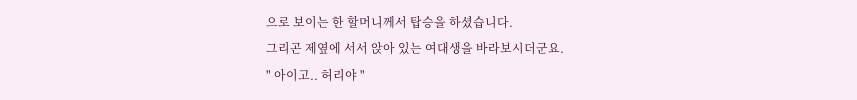으로 보이는 한 할머니께서 탑승을 하셨습니다.
그리곤 제옆에 서서 앉아 있는 여대생을 바라보시더군요.
" 아이고.. 허리야 "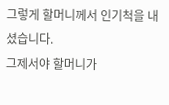그렇게 할머니께서 인기척을 내셨습니다.
그제서야 할머니가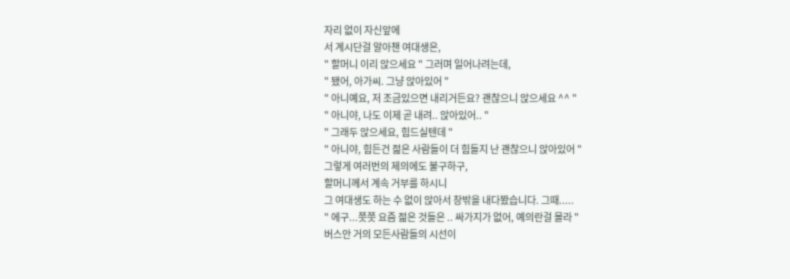자리 없이 자신앞에
서 계시단걸 알아챈 여대생은,
" 할머니 이리 앉으세요 " 그러며 일어나려는데,
" 됐어, 아가씨. 그냥 앉아있어 "
" 아니예요, 저 조금있으면 내리거든요? 괜찮으니 앉으세요 ^^ "
" 아니야, 나도 이제 곧 내려.. 앉아있어.. "
" 그래두 앉으세요, 힘드실텐데 "
" 아니야, 힘든건 젊은 사람들이 더 힘들지 난 괜찮으니 앉아있어 "
그렇게 여러번의 제의에도 불구하구,
할머니께서 계속 거부를 하시니
그 여대생도 하는 수 없이 앉아서 창밖을 내다봤습니다. 그때.....
" 에구...쯧쯧 요즘 젊은 것들은 .. 싸가지가 없어, 예의란걸 몰라 "
버스안 거의 모든사람들의 시선이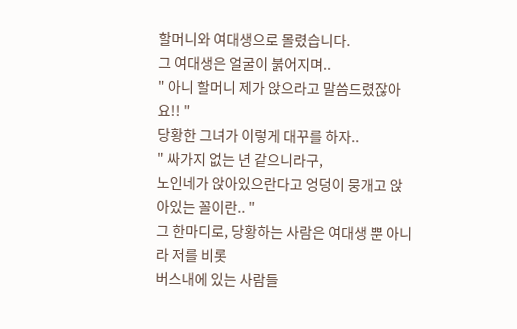할머니와 여대생으로 몰렸습니다.
그 여대생은 얼굴이 붉어지며..
" 아니 할머니 제가 앉으라고 말씀드렸잖아요!! "
당황한 그녀가 이렇게 대꾸를 하자..
" 싸가지 없는 년 같으니라구,
노인네가 앉아있으란다고 엉덩이 뭉개고 앉아있는 꼴이란.. "
그 한마디로, 당황하는 사람은 여대생 뿐 아니라 저를 비롯
버스내에 있는 사람들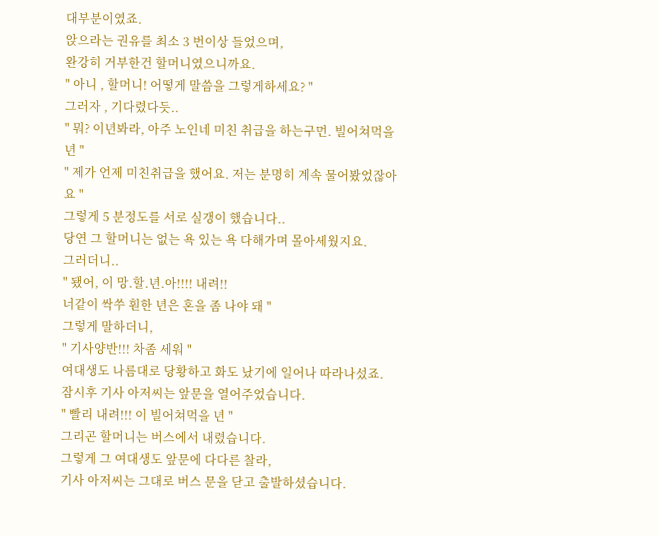대부분이였죠.
앉으라는 권유를 최소 3 번이상 들었으며,
완강히 거부한건 할머니였으니까요.
" 아니 , 할머니! 어떻게 말씀을 그렇게하세요? "
그러자 , 기다렸다듯..
" 뭐? 이년봐라, 아주 노인네 미친 취급을 하는구먼. 빌어쳐먹을년 "
" 제가 언제 미친취급을 했어요. 저는 분명히 계속 물어봤었잖아요 "
그렇게 5 분정도를 서로 실갱이 했습니다..
당연 그 할머니는 없는 욕 있는 욕 다해가며 몰아세웠지요.
그러더니..
" 됐어, 이 망.할.년.아!!!! 내려!!
너같이 싹쑤 훤한 년은 혼을 좀 나야 돼 "
그렇게 말하더니,
" 기사양반!!! 차좀 세워 "
여대생도 나름대로 당황하고 화도 났기에 일어나 따라나섰죠.
잠시후 기사 아저씨는 앞문을 열어주었습니다.
" 빨리 내려!!! 이 빌어쳐먹을 년 "
그리곤 할머니는 버스에서 내렸습니다.
그렇게 그 여대생도 앞문에 다다른 찰라,
기사 아저씨는 그대로 버스 문을 닫고 출발하셨습니다.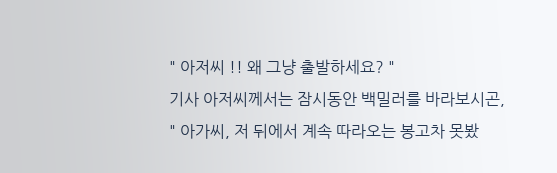" 아저씨 !! 왜 그냥 출발하세요? "
기사 아저씨께서는 잠시동안 백밀러를 바라보시곤,
" 아가씨, 저 뒤에서 계속 따라오는 봉고차 못봤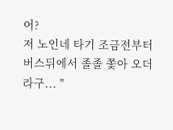어?
저 노인네 타기 조금전부터 버스뒤에서 졸졸 쫓아 오더라구... "